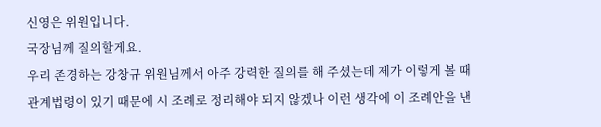신영은 위원입니다.
국장님께 질의할게요.
우리 존경하는 강창규 위원님께서 아주 강력한 질의를 해 주셨는데 제가 이렇게 볼 때 관계법령이 있기 때문에 시 조례로 정리해야 되지 않겠나 이런 생각에 이 조례안을 낸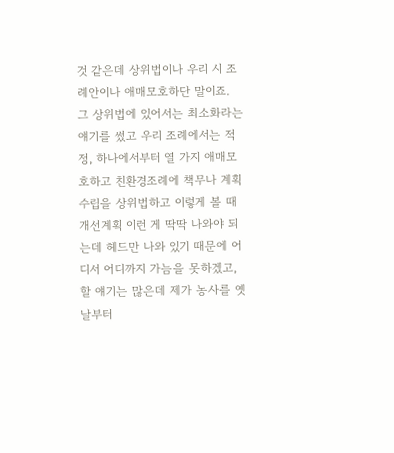것 같은데 상위법이나 우리 시 조례안이나 애매모호하단 말이죠.
그 상위법에 있어서는 최소화라는 얘기를 썼고 우리 조례에서는 적정, 하나에서부터 열 가지 애매모호하고 친환경조례에 책무나 계획 수립을 상위법하고 이렇게 볼 때 개선계획 이런 게 딱딱 나와야 되는데 헤드만 나와 있기 때문에 어디서 어디까지 가늠을 못하겠고, 할 얘기는 많은데 제가 농사를 옛날부터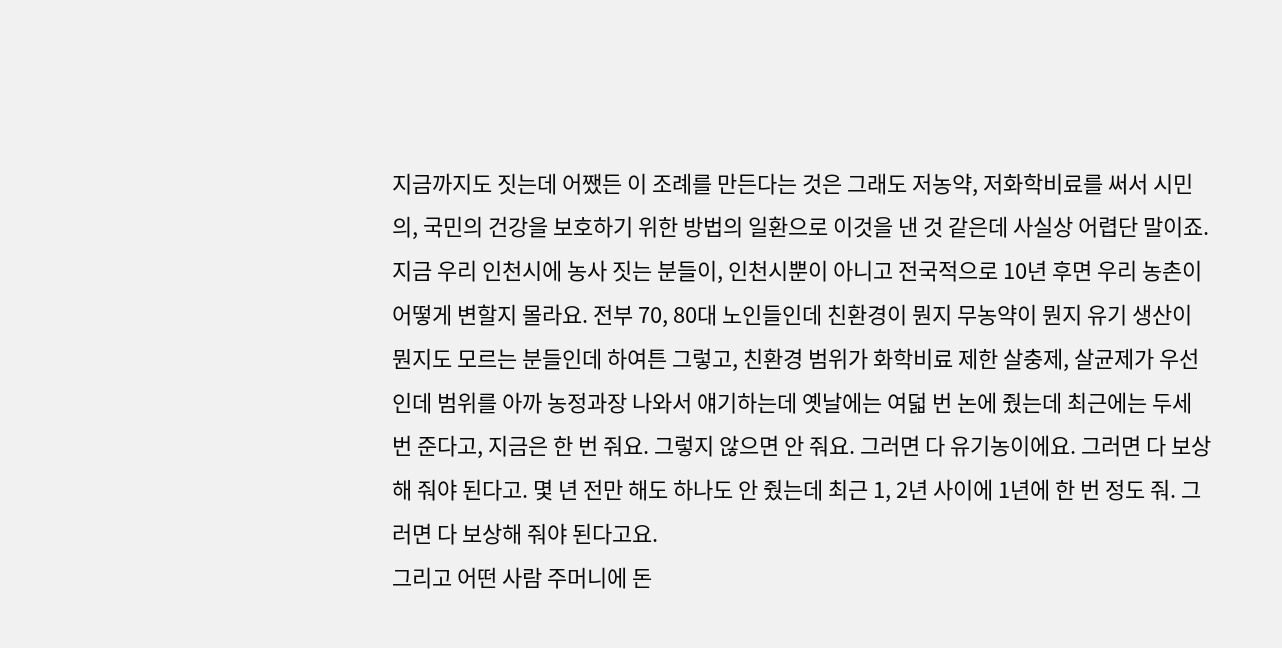지금까지도 짓는데 어쨌든 이 조례를 만든다는 것은 그래도 저농약, 저화학비료를 써서 시민의, 국민의 건강을 보호하기 위한 방법의 일환으로 이것을 낸 것 같은데 사실상 어렵단 말이죠.
지금 우리 인천시에 농사 짓는 분들이, 인천시뿐이 아니고 전국적으로 10년 후면 우리 농촌이 어떻게 변할지 몰라요. 전부 70, 80대 노인들인데 친환경이 뭔지 무농약이 뭔지 유기 생산이 뭔지도 모르는 분들인데 하여튼 그렇고, 친환경 범위가 화학비료 제한 살충제, 살균제가 우선인데 범위를 아까 농정과장 나와서 얘기하는데 옛날에는 여덟 번 논에 줬는데 최근에는 두세 번 준다고, 지금은 한 번 줘요. 그렇지 않으면 안 줘요. 그러면 다 유기농이에요. 그러면 다 보상해 줘야 된다고. 몇 년 전만 해도 하나도 안 줬는데 최근 1, 2년 사이에 1년에 한 번 정도 줘. 그러면 다 보상해 줘야 된다고요.
그리고 어떤 사람 주머니에 돈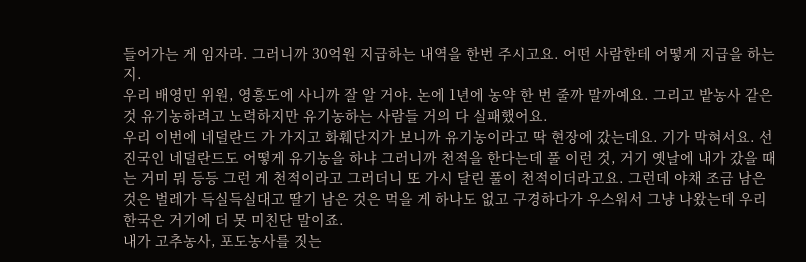들어가는 게 임자라. 그러니까 30억원 지급하는 내역을 한번 주시고요. 어떤 사람한테 어떻게 지급을 하는지.
우리 배영민 위원, 영흥도에 사니까 잘 알 거야. 논에 1년에 농약 한 번 줄까 말까예요. 그리고 밭농사 같은 것 유기농하려고 노력하지만 유기농하는 사람들 거의 다 실패했어요.
우리 이번에 네덜란드 가 가지고 화훼단지가 보니까 유기농이라고 딱 현장에 갔는데요. 기가 막혀서요. 선진국인 네덜란드도 어떻게 유기농을 하냐 그러니까 천적을 한다는데 풀 이런 것, 거기 옛날에 내가 갔을 때는 거미 뭐 등등 그런 게 천적이라고 그러더니 또 가시 달린 풀이 천적이더라고요. 그런데 야채 조금 남은 것은 벌레가 득실득실대고 딸기 남은 것은 먹을 게 하나도 없고 구경하다가 우스워서 그냥 나왔는데 우리 한국은 거기에 더 못 미친단 말이죠.
내가 고추농사, 포도농사를 짓는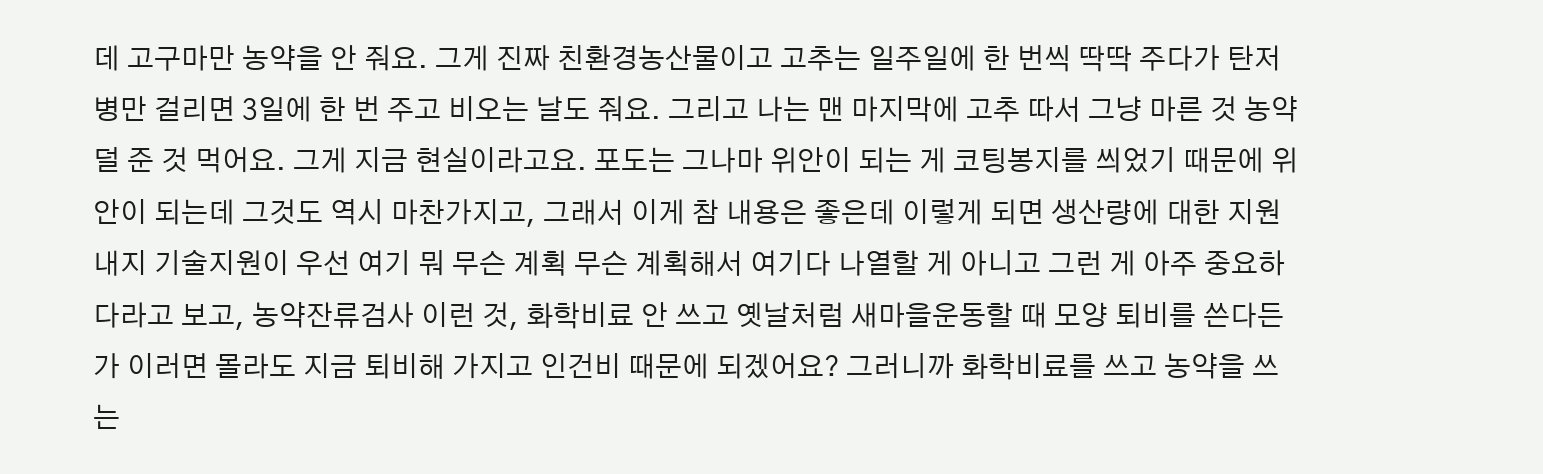데 고구마만 농약을 안 줘요. 그게 진짜 친환경농산물이고 고추는 일주일에 한 번씩 딱딱 주다가 탄저병만 걸리면 3일에 한 번 주고 비오는 날도 줘요. 그리고 나는 맨 마지막에 고추 따서 그냥 마른 것 농약 덜 준 것 먹어요. 그게 지금 현실이라고요. 포도는 그나마 위안이 되는 게 코팅봉지를 씌었기 때문에 위안이 되는데 그것도 역시 마찬가지고, 그래서 이게 참 내용은 좋은데 이렇게 되면 생산량에 대한 지원 내지 기술지원이 우선 여기 뭐 무슨 계획 무슨 계획해서 여기다 나열할 게 아니고 그런 게 아주 중요하다라고 보고, 농약잔류검사 이런 것, 화학비료 안 쓰고 옛날처럼 새마을운동할 때 모양 퇴비를 쓴다든가 이러면 몰라도 지금 퇴비해 가지고 인건비 때문에 되겠어요? 그러니까 화학비료를 쓰고 농약을 쓰는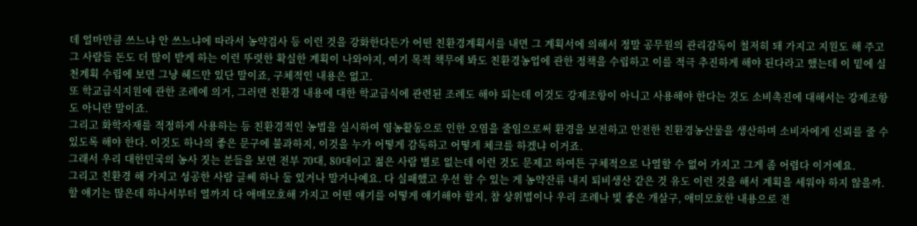데 얼마만큼 쓰느냐 안 쓰느냐에 따라서 농약검사 등 이런 것을 강화한다든가 어떤 친환경계획서를 내면 그 계획서에 의해서 정말 공무원의 관리감독이 철저히 돼 가지고 지원도 해 주고 그 사람들 돈도 더 많이 받게 하는 이런 뚜렷한 확실한 계획이 나와야지, 여기 목적 책무에 봐도 친환경농업에 관한 정책을 수립하고 이를 적극 추진하게 해야 된다라고 했는데 이 밑에 실천계획 수립에 보면 그냥 헤드만 있단 말이죠, 구체적인 내용은 없고.
또 학교급식지원에 관한 조례에 의거, 그러면 친환경 내용에 대한 학교급식에 관련된 조례도 해야 되는데 이것도 강제조항이 아니고 사용해야 한다는 것도 소비촉진에 대해서는 강제조항도 아니란 말이죠.
그리고 화학자재를 적정하게 사용하는 등 친환경적인 농법을 실시하여 영농활동으로 인한 오염을 줄임으로써 환경을 보전하고 안전한 친환경농산물을 생산하며 소비자에게 신뢰를 줄 수 있도록 해야 한다. 이것도 하나의 좋은 문구에 불과하지, 이것을 누가 어떻게 감독하고 어떻게 체크를 하겠냐 이거죠.
그래서 우리 대한민국의 농사 짓는 분들을 보면 전부 70대, 80대이고 젊은 사람 별로 없는데 이런 것도 문제고 하여튼 구체적으로 나열할 수 없어 가지고 그게 좀 어렵다 이거예요.
그리고 친환경 해 가지고 성공한 사람 글쎄 하나 둘 있거나 말거나예요. 다 실패했고 우선 할 수 있는 게 농약잔류 내지 퇴비생산 같은 것 유도 이런 것을 해서 계획을 세워야 하지 않을까.
할 얘기는 많은데 하나서부터 열까지 다 애매모호해 가지고 어떤 얘기를 어떻게 얘기해야 할지, 참 상위법이나 우리 조례나 빛 좋은 개살구, 애미모호한 내용으로 전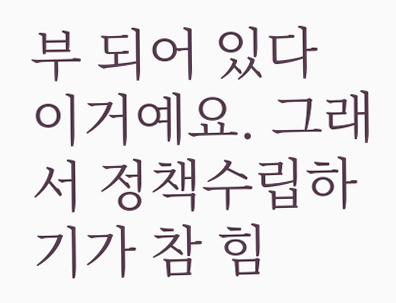부 되어 있다 이거예요. 그래서 정책수립하기가 참 힘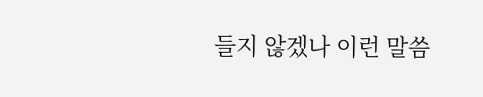들지 않겠나 이런 말씀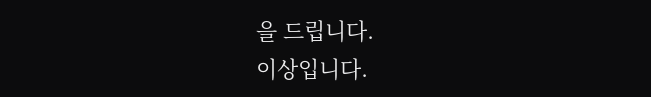을 드립니다.
이상입니다.